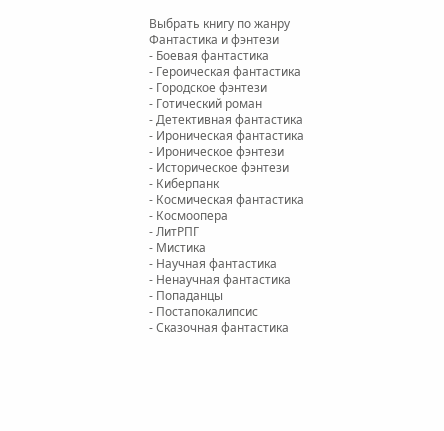Выбрать книгу по жанру
Фантастика и фэнтези
- Боевая фантастика
- Героическая фантастика
- Городское фэнтези
- Готический роман
- Детективная фантастика
- Ироническая фантастика
- Ироническое фэнтези
- Историческое фэнтези
- Киберпанк
- Космическая фантастика
- Космоопера
- ЛитРПГ
- Мистика
- Научная фантастика
- Ненаучная фантастика
- Попаданцы
- Постапокалипсис
- Сказочная фантастика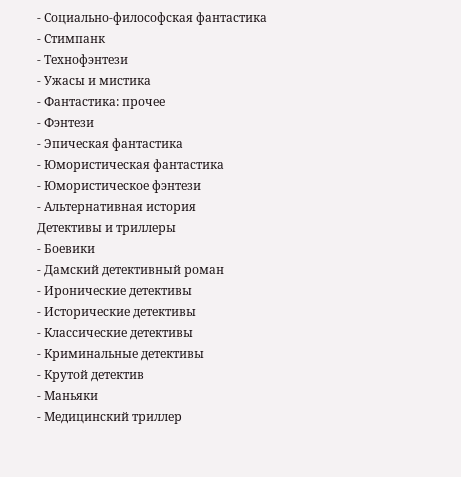- Социально-философская фантастика
- Стимпанк
- Технофэнтези
- Ужасы и мистика
- Фантастика: прочее
- Фэнтези
- Эпическая фантастика
- Юмористическая фантастика
- Юмористическое фэнтези
- Альтернативная история
Детективы и триллеры
- Боевики
- Дамский детективный роман
- Иронические детективы
- Исторические детективы
- Классические детективы
- Криминальные детективы
- Крутой детектив
- Маньяки
- Медицинский триллер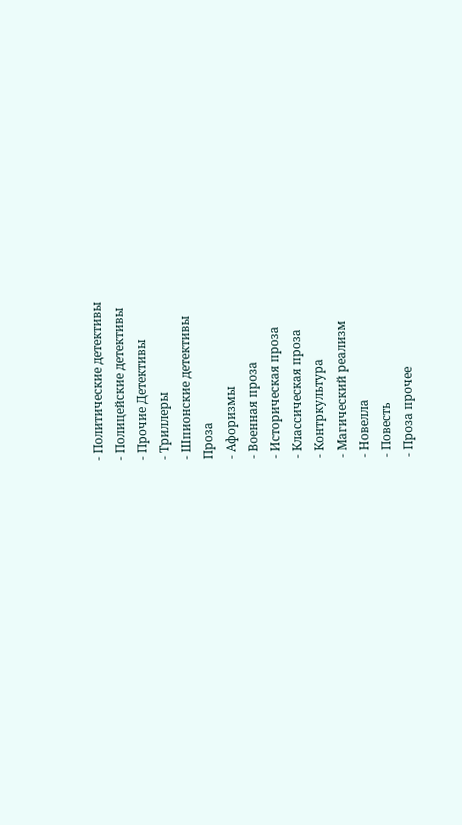- Политические детективы
- Полицейские детективы
- Прочие Детективы
- Триллеры
- Шпионские детективы
Проза
- Афоризмы
- Военная проза
- Историческая проза
- Классическая проза
- Контркультура
- Магический реализм
- Новелла
- Повесть
- Проза прочее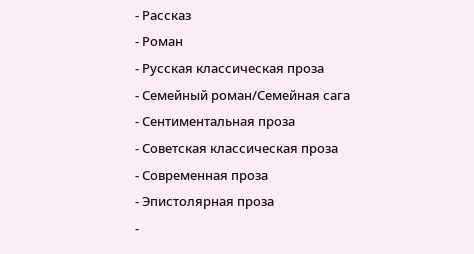- Рассказ
- Роман
- Русская классическая проза
- Семейный роман/Семейная сага
- Сентиментальная проза
- Советская классическая проза
- Современная проза
- Эпистолярная проза
-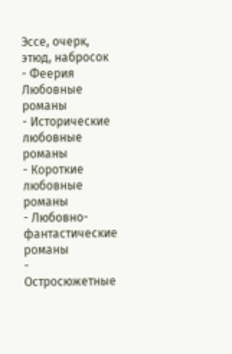Эссе, очерк, этюд, набросок
- Феерия
Любовные романы
- Исторические любовные романы
- Короткие любовные романы
- Любовно-фантастические романы
- Остросюжетные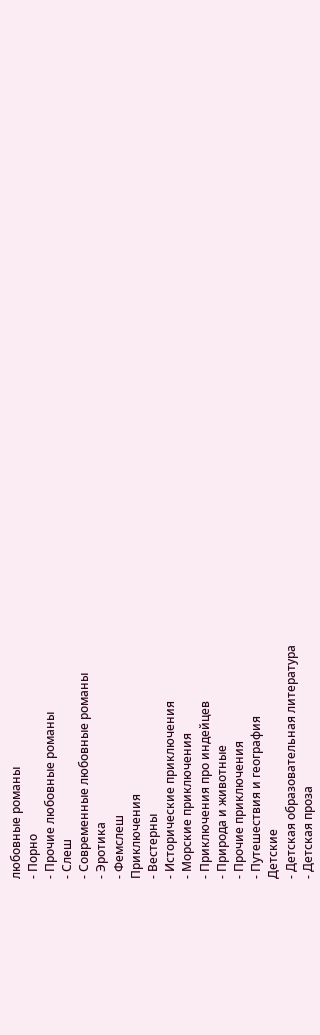любовные романы
- Порно
- Прочие любовные романы
- Слеш
- Современные любовные романы
- Эротика
- Фемслеш
Приключения
- Вестерны
- Исторические приключения
- Морские приключения
- Приключения про индейцев
- Природа и животные
- Прочие приключения
- Путешествия и география
Детские
- Детская образовательная литература
- Детская проза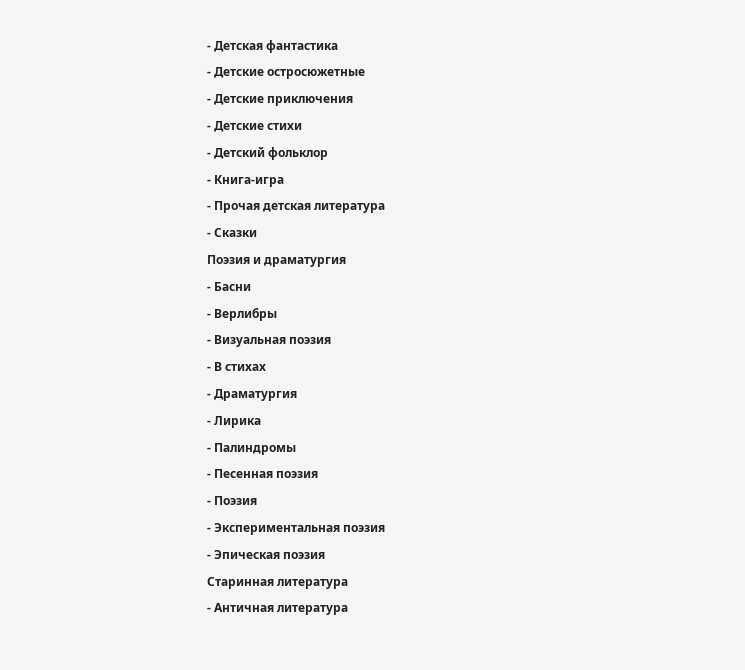- Детская фантастика
- Детские остросюжетные
- Детские приключения
- Детские стихи
- Детский фольклор
- Книга-игра
- Прочая детская литература
- Сказки
Поэзия и драматургия
- Басни
- Верлибры
- Визуальная поэзия
- В стихах
- Драматургия
- Лирика
- Палиндромы
- Песенная поэзия
- Поэзия
- Экспериментальная поэзия
- Эпическая поэзия
Старинная литература
- Античная литература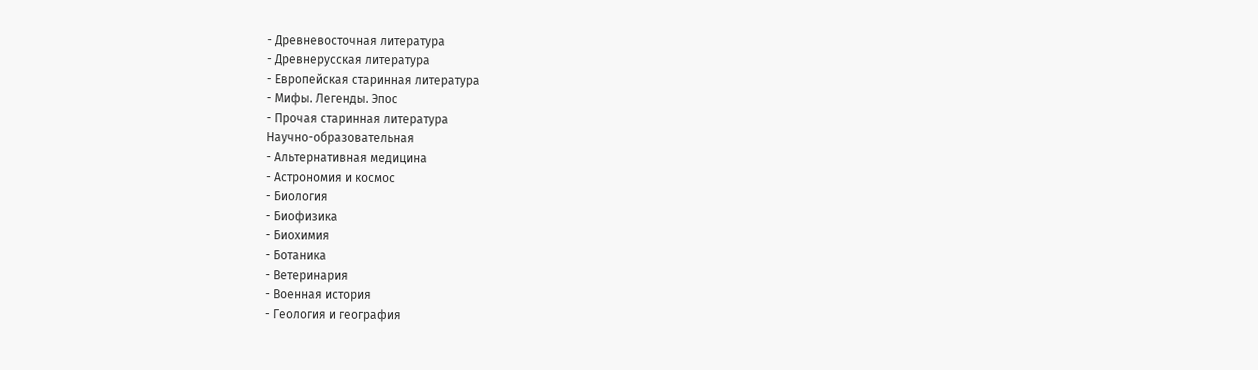- Древневосточная литература
- Древнерусская литература
- Европейская старинная литература
- Мифы. Легенды. Эпос
- Прочая старинная литература
Научно-образовательная
- Альтернативная медицина
- Астрономия и космос
- Биология
- Биофизика
- Биохимия
- Ботаника
- Ветеринария
- Военная история
- Геология и география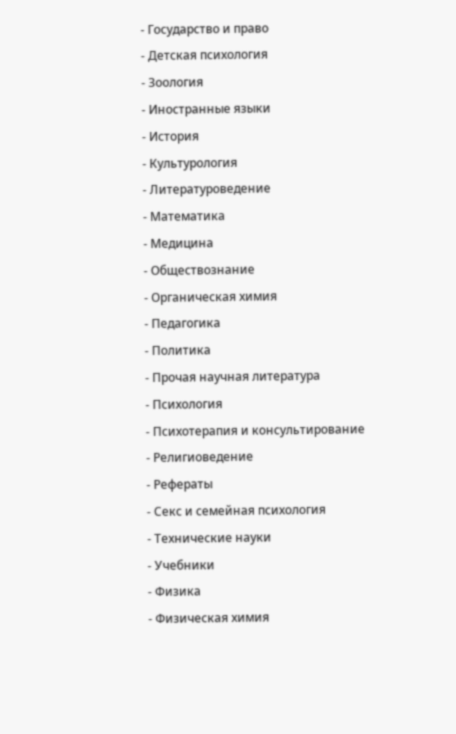- Государство и право
- Детская психология
- Зоология
- Иностранные языки
- История
- Культурология
- Литературоведение
- Математика
- Медицина
- Обществознание
- Органическая химия
- Педагогика
- Политика
- Прочая научная литература
- Психология
- Психотерапия и консультирование
- Религиоведение
- Рефераты
- Секс и семейная психология
- Технические науки
- Учебники
- Физика
- Физическая химия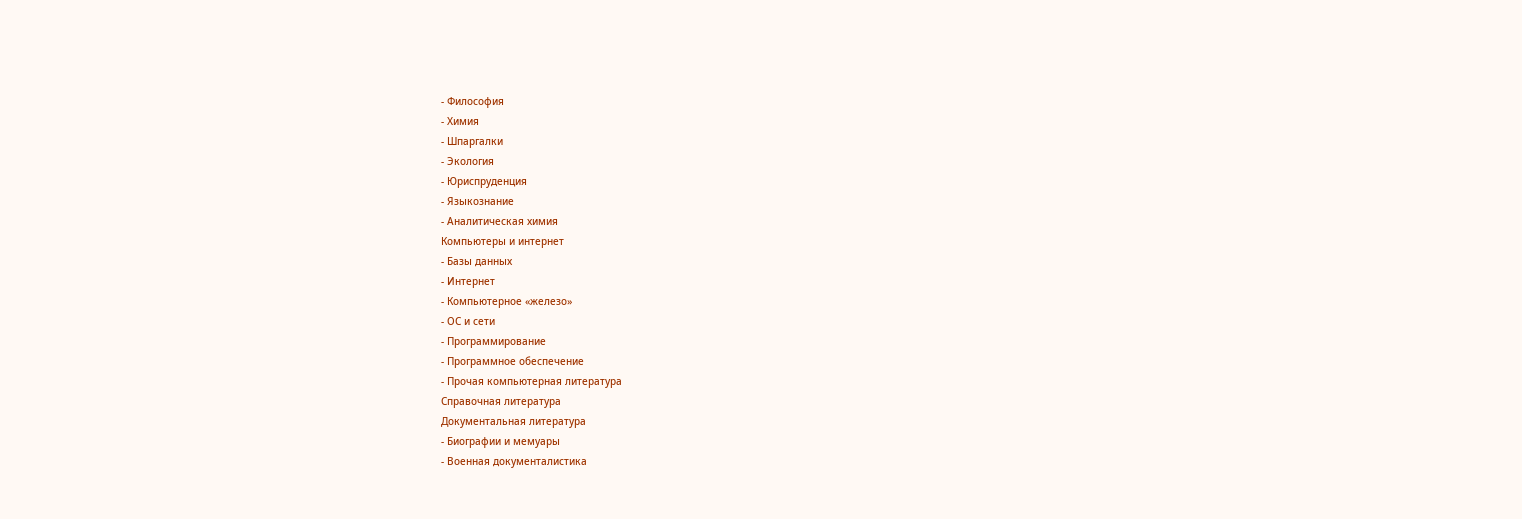- Философия
- Химия
- Шпаргалки
- Экология
- Юриспруденция
- Языкознание
- Аналитическая химия
Компьютеры и интернет
- Базы данных
- Интернет
- Компьютерное «железо»
- ОС и сети
- Программирование
- Программное обеспечение
- Прочая компьютерная литература
Справочная литература
Документальная литература
- Биографии и мемуары
- Военная документалистика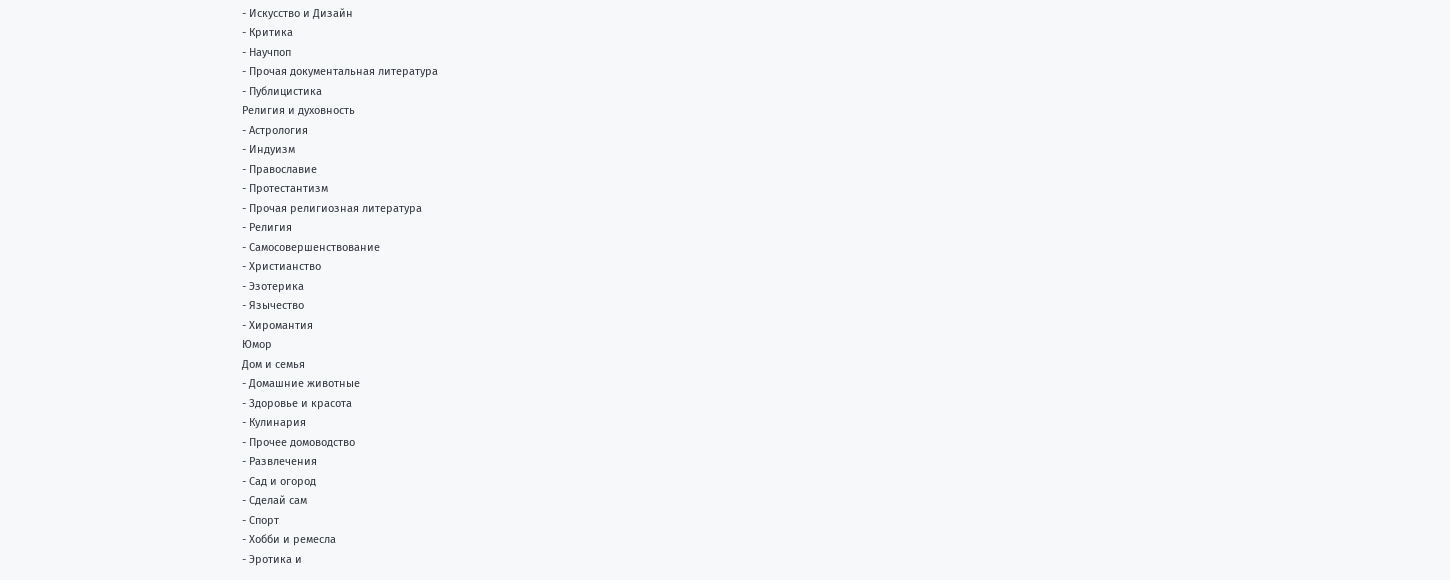- Искусство и Дизайн
- Критика
- Научпоп
- Прочая документальная литература
- Публицистика
Религия и духовность
- Астрология
- Индуизм
- Православие
- Протестантизм
- Прочая религиозная литература
- Религия
- Самосовершенствование
- Христианство
- Эзотерика
- Язычество
- Хиромантия
Юмор
Дом и семья
- Домашние животные
- Здоровье и красота
- Кулинария
- Прочее домоводство
- Развлечения
- Сад и огород
- Сделай сам
- Спорт
- Хобби и ремесла
- Эротика и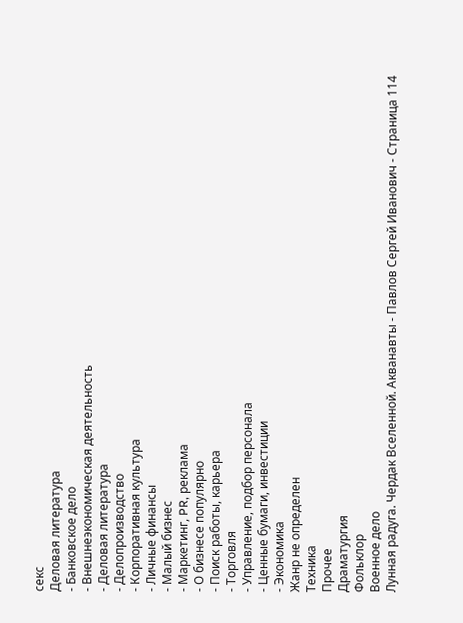секс
Деловая литература
- Банковское дело
- Внешнеэкономическая деятельность
- Деловая литература
- Делопроизводство
- Корпоративная культура
- Личные финансы
- Малый бизнес
- Маркетинг, PR, реклама
- О бизнесе популярно
- Поиск работы, карьера
- Торговля
- Управление, подбор персонала
- Ценные бумаги, инвестиции
- Экономика
Жанр не определен
Техника
Прочее
Драматургия
Фольклор
Военное дело
Лунная радуга. Чердак Вселенной. Акванавты - Павлов Сергей Иванович - Страница 114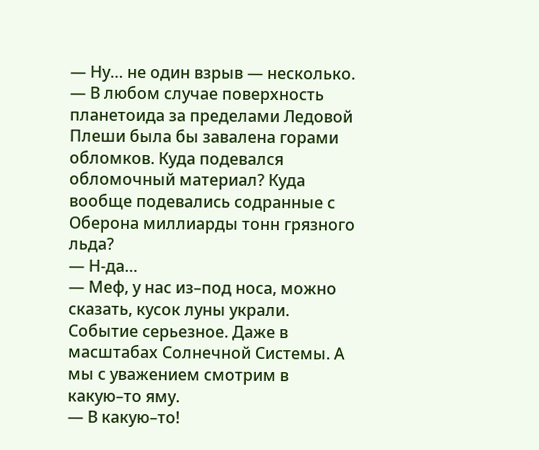— Ну… не один взрыв — несколько.
— В любом случае поверхность планетоида за пределами Ледовой Плеши была бы завалена горами обломков. Куда подевался обломочный материал? Куда вообще подевались содранные с Оберона миллиарды тонн грязного льда?
— Н-да…
— Меф, у нас из–под носа, можно сказать, кусок луны украли. Событие серьезное. Даже в масштабах Солнечной Системы. А мы с уважением смотрим в какую–то яму.
— В какую–то!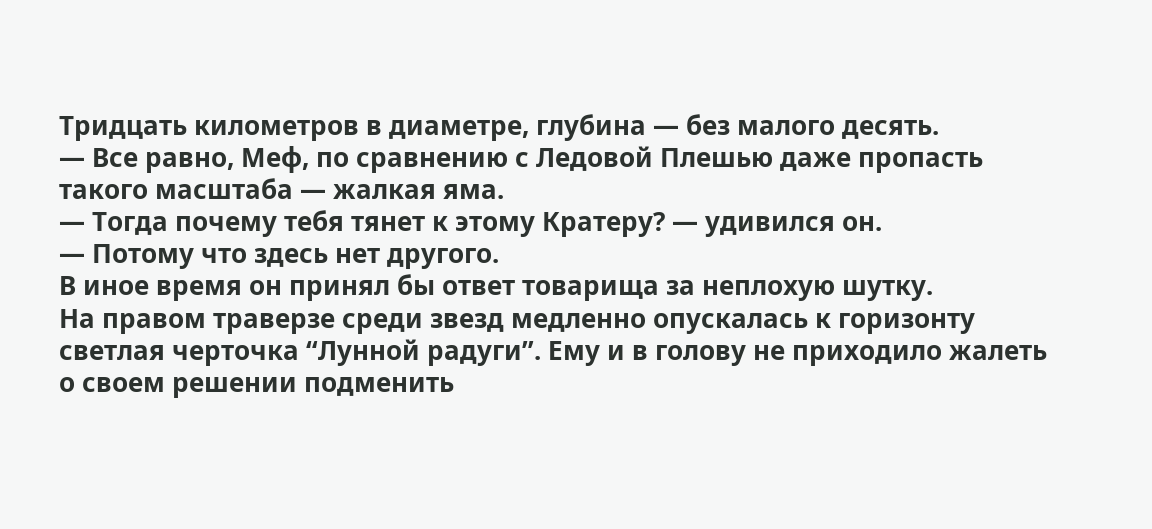Тридцать километров в диаметре, глубина — без малого десять.
— Все равно, Меф, по сравнению с Ледовой Плешью даже пропасть такого масштаба — жалкая яма.
— Тогда почему тебя тянет к этому Кратеру? — удивился он.
— Потому что здесь нет другого.
В иное время он принял бы ответ товарища за неплохую шутку.
На правом траверзе среди звезд медленно опускалась к горизонту светлая черточка “Лунной радуги”. Ему и в голову не приходило жалеть о своем решении подменить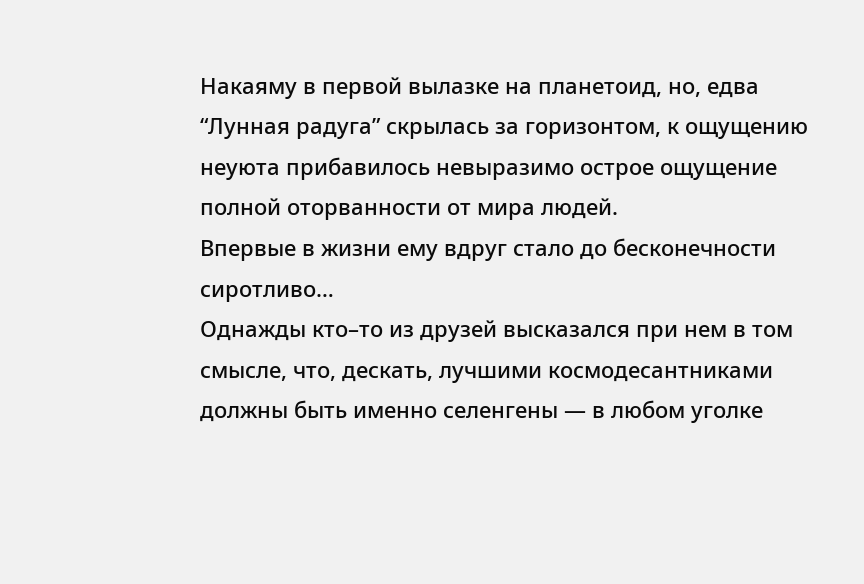Накаяму в первой вылазке на планетоид, но, едва “Лунная радуга” скрылась за горизонтом, к ощущению неуюта прибавилось невыразимо острое ощущение полной оторванности от мира людей.
Впервые в жизни ему вдруг стало до бесконечности сиротливо…
Однажды кто–то из друзей высказался при нем в том смысле, что, дескать, лучшими космодесантниками должны быть именно селенгены — в любом уголке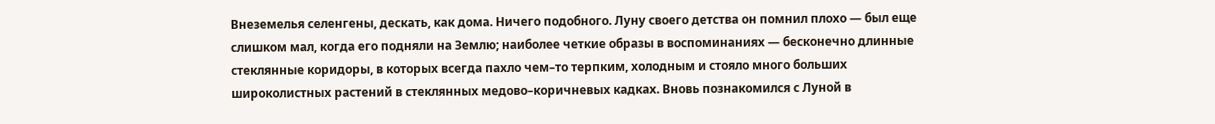Внеземелья селенгены, дескать, как дома. Ничего подобного. Луну своего детства он помнил плохо — был еще слишком мал, когда его подняли на Землю; наиболее четкие образы в воспоминаниях — бесконечно длинные стеклянные коридоры, в которых всегда пахло чем–то терпким, холодным и стояло много больших широколистных растений в стеклянных медово–коричневых кадках. Вновь познакомился с Луной в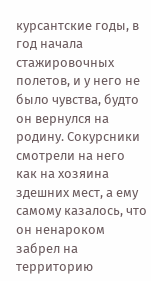курсантские годы, в год начала стажировочных полетов, и у него не было чувства, будто он вернулся на родину. Сокурсники смотрели на него как на хозяина здешних мест, а ему самому казалось, что он ненароком забрел на территорию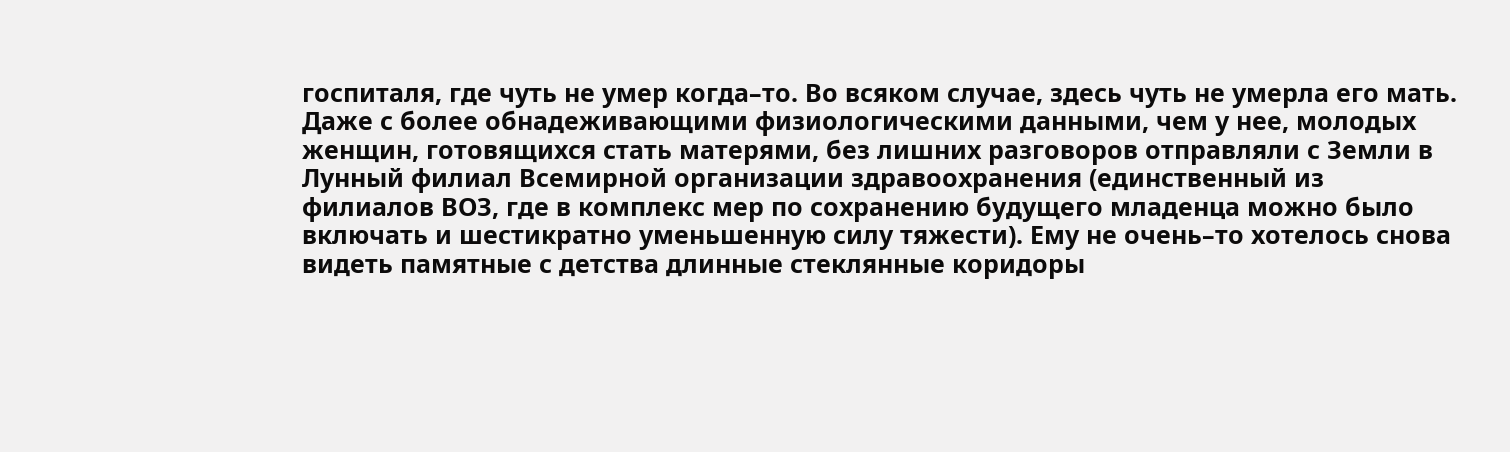госпиталя, где чуть не умер когда–то. Во всяком случае, здесь чуть не умерла его мать. Даже с более обнадеживающими физиологическими данными, чем у нее, молодых женщин, готовящихся стать матерями, без лишних разговоров отправляли с Земли в Лунный филиал Всемирной организации здравоохранения (единственный из филиалов ВОЗ, где в комплекс мер по сохранению будущего младенца можно было включать и шестикратно уменьшенную силу тяжести). Ему не очень–то хотелось снова видеть памятные с детства длинные стеклянные коридоры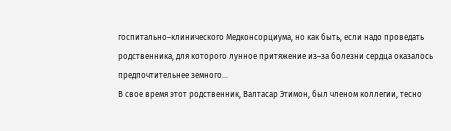госпитально–клинического Медконсорциума, но как быть, если надо проведать родственника, для которого лунное притяжение из–за болезни сердца оказалось предпочтительнее земного…
В свое время этот родственник, Валтасар Этимон, был членом коллегии, тесно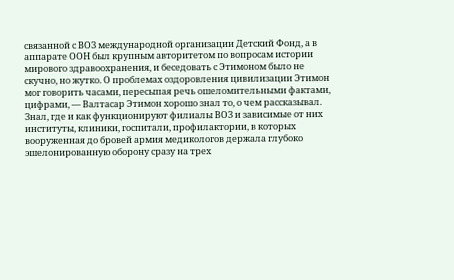связанной с ВОЗ международной организации Детский Фонд, а в аппарате ООН был крупным авторитетом по вопросам истории мирового здравоохранения, и беседовать с Этимоном было не скучно, но жутко. О проблемах оздоровления цивилизации Этимон мог говорить часами, пересыпая речь ошеломительными фактами, цифрами, — Валтасар Этимон хорошо знал то, о чем рассказывал. Знал, где и как функционируют филиалы ВОЗ и зависимые от них институты, клиники, госпитали, профилактории, в которых вооруженная до бровей армия медикологов держала глубоко эшелонированную оборону сразу на трех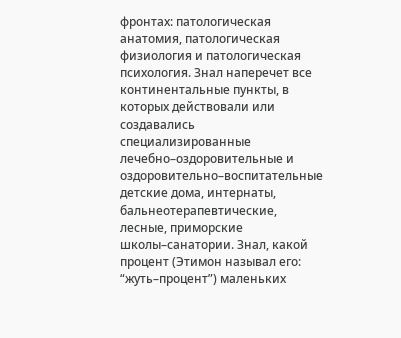фронтах: патологическая анатомия, патологическая физиология и патологическая психология. Знал наперечет все континентальные пункты, в которых действовали или создавались специализированные лечебно–оздоровительные и оздоровительно–воспитательные детские дома, интернаты, бальнеотерапевтические, лесные, приморские школы–санатории. Знал, какой процент (Этимон называл его: “жуть–процент”) маленьких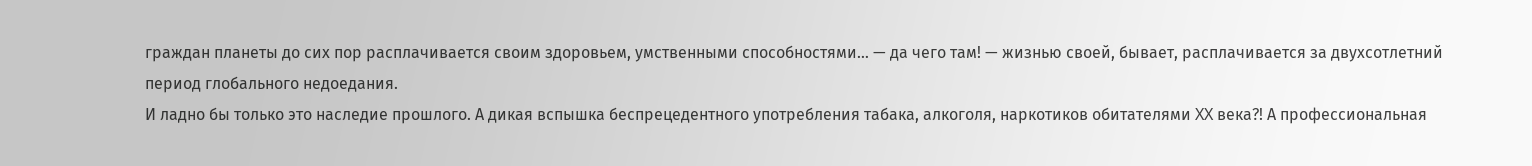граждан планеты до сих пор расплачивается своим здоровьем, умственными способностями… — да чего там! — жизнью своей, бывает, расплачивается за двухсотлетний период глобального недоедания.
И ладно бы только это наследие прошлого. А дикая вспышка беспрецедентного употребления табака, алкоголя, наркотиков обитателями XX века?! А профессиональная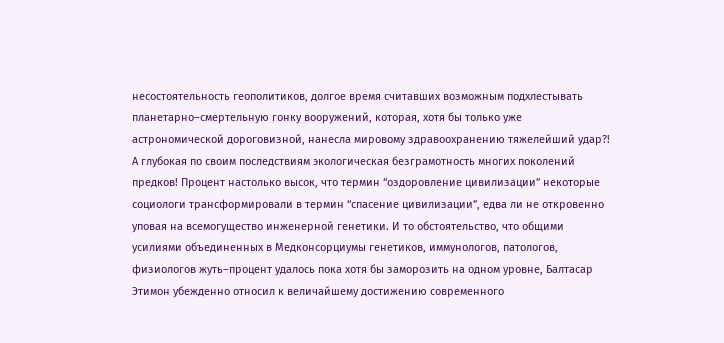несостоятельность геополитиков, долгое время считавших возможным подхлестывать планетарно–смертельную гонку вооружений, которая, хотя бы только уже астрономической дороговизной, нанесла мировому здравоохранению тяжелейший удар?! А глубокая по своим последствиям экологическая безграмотность многих поколений предков! Процент настолько высок, что термин “оздоровление цивилизации” некоторые социологи трансформировали в термин “спасение цивилизации”, едва ли не откровенно уповая на всемогущество инженерной генетики. И то обстоятельство, что общими усилиями объединенных в Медконсорциумы генетиков, иммунологов, патологов, физиологов жуть–процент удалось пока хотя бы заморозить на одном уровне, Балтасар Этимон убежденно относил к величайшему достижению современного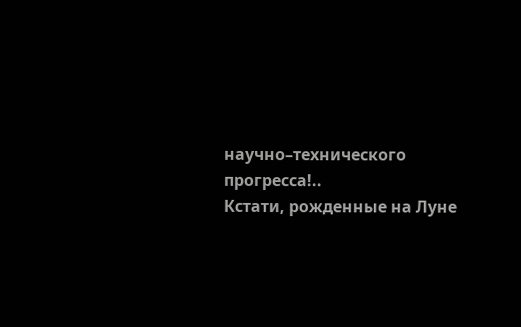научно–технического прогресса!..
Кстати, рожденные на Луне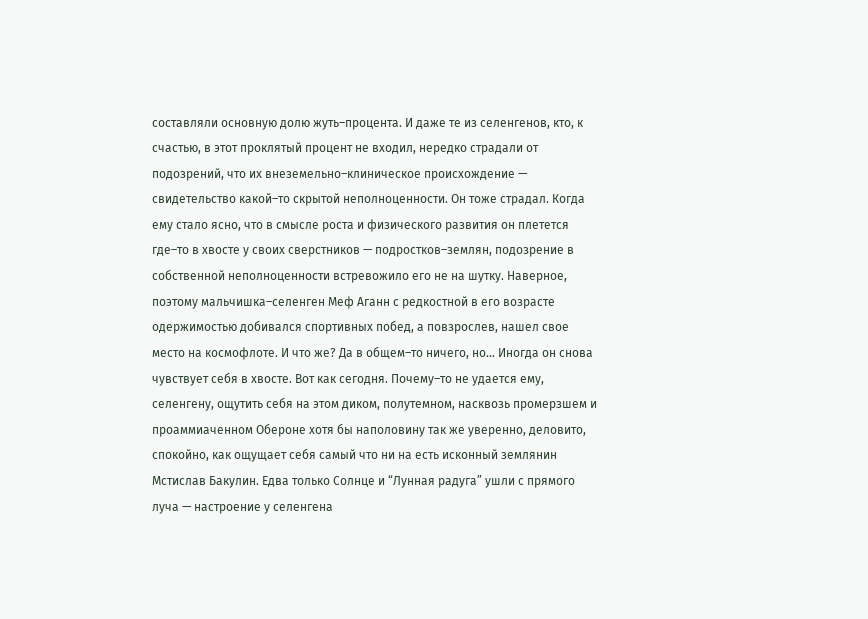составляли основную долю жуть–процента. И даже те из селенгенов, кто, к счастью, в этот проклятый процент не входил, нередко страдали от подозрений, что их внеземельно–клиническое происхождение — свидетельство какой–то скрытой неполноценности. Он тоже страдал. Когда ему стало ясно, что в смысле роста и физического развития он плетется где–то в хвосте у своих сверстников — подростков–землян, подозрение в собственной неполноценности встревожило его не на шутку. Наверное, поэтому мальчишка–селенген Меф Аганн с редкостной в его возрасте одержимостью добивался спортивных побед, а повзрослев, нашел свое место на космофлоте. И что же? Да в общем–то ничего, но… Иногда он снова чувствует себя в хвосте. Вот как сегодня. Почему–то не удается ему, селенгену, ощутить себя на этом диком, полутемном, насквозь промерзшем и проаммиаченном Обероне хотя бы наполовину так же уверенно, деловито, спокойно, как ощущает себя самый что ни на есть исконный землянин Мстислав Бакулин. Едва только Солнце и “Лунная радуга” ушли с прямого луча — настроение у селенгена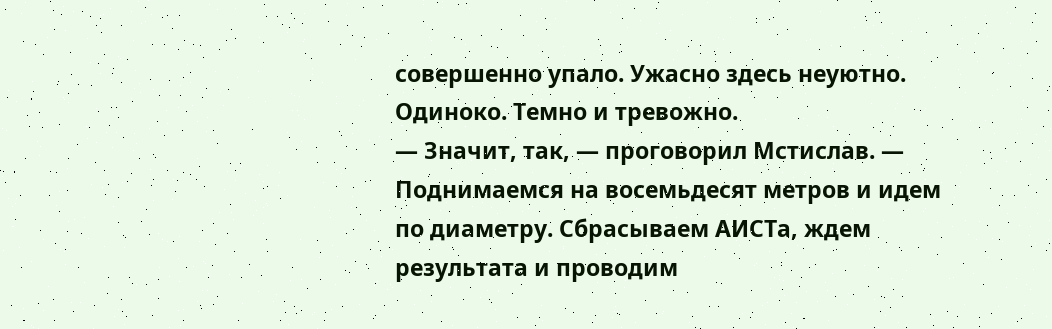совершенно упало. Ужасно здесь неуютно. Одиноко. Темно и тревожно.
— Значит, так, — проговорил Мстислав. — Поднимаемся на восемьдесят метров и идем по диаметру. Сбрасываем АИСТа, ждем результата и проводим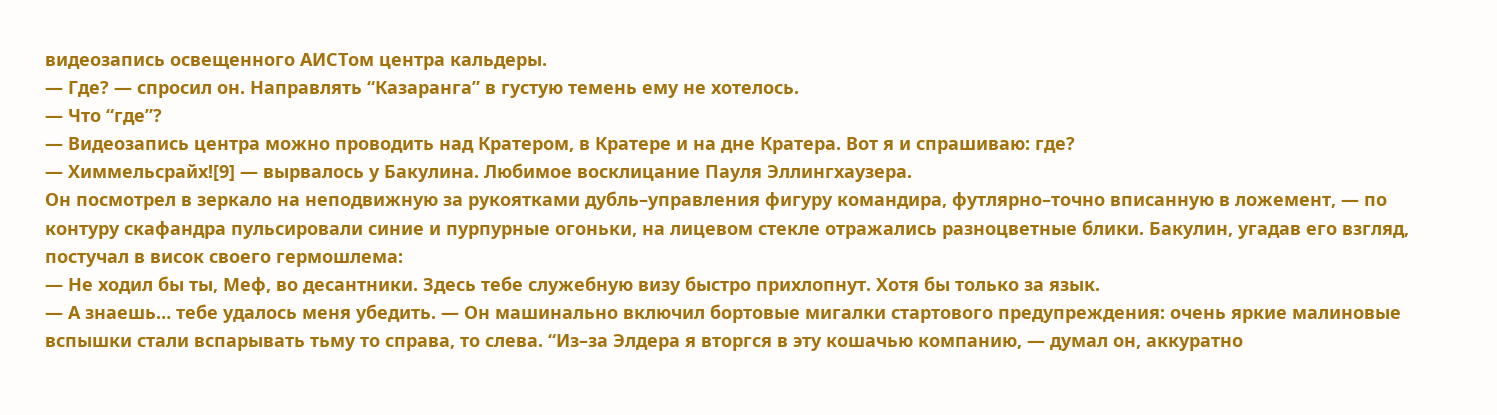видеозапись освещенного АИСТом центра кальдеры.
— Где? — спросил он. Направлять “Казаранга” в густую темень ему не хотелось.
— Что “где”?
— Видеозапись центра можно проводить над Кратером, в Кратере и на дне Кратера. Вот я и спрашиваю: где?
— Химмельсрайх![9] — вырвалось у Бакулина. Любимое восклицание Пауля Эллингхаузера.
Он посмотрел в зеркало на неподвижную за рукоятками дубль–управления фигуру командира, футлярно–точно вписанную в ложемент, — по контуру скафандра пульсировали синие и пурпурные огоньки, на лицевом стекле отражались разноцветные блики. Бакулин, угадав его взгляд, постучал в висок своего гермошлема:
— Не ходил бы ты, Меф, во десантники. Здесь тебе служебную визу быстро прихлопнут. Хотя бы только за язык.
— А знаешь… тебе удалось меня убедить. — Он машинально включил бортовые мигалки стартового предупреждения: очень яркие малиновые вспышки стали вспарывать тьму то справа, то слева. “Из–за Элдера я вторгся в эту кошачью компанию, — думал он, аккуратно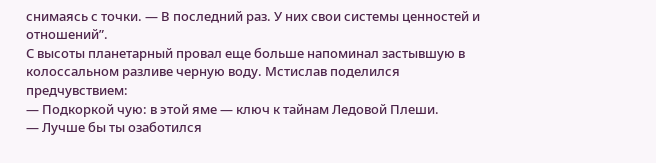снимаясь с точки. — В последний раз. У них свои системы ценностей и отношений”.
С высоты планетарный провал еще больше напоминал застывшую в колоссальном разливе черную воду. Мстислав поделился предчувствием:
— Подкоркой чую: в этой яме — ключ к тайнам Ледовой Плеши.
— Лучше бы ты озаботился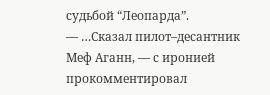судьбой “Леопарда”.
— …Сказал пилот–десантник Меф Аганн, — с иронией прокомментировал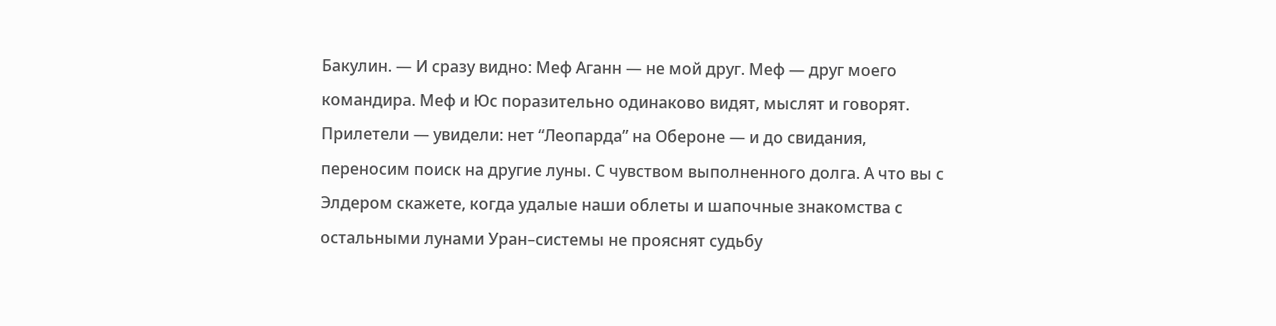Бакулин. — И сразу видно: Меф Аганн — не мой друг. Меф — друг моего командира. Меф и Юс поразительно одинаково видят, мыслят и говорят. Прилетели — увидели: нет “Леопарда” на Обероне — и до свидания, переносим поиск на другие луны. С чувством выполненного долга. А что вы с Элдером скажете, когда удалые наши облеты и шапочные знакомства с остальными лунами Уран–системы не прояснят судьбу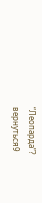“Леопарда”?
вернуться9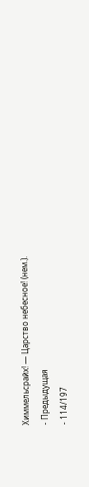Химмельсрайх! — Царство небесное! (нем.).
- Предыдущая
- 114/197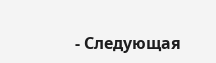- Следующая